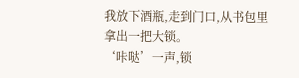我放下酒瓶,走到门口,从书包里拿出一把大锁。
‘咔哒’一声,锁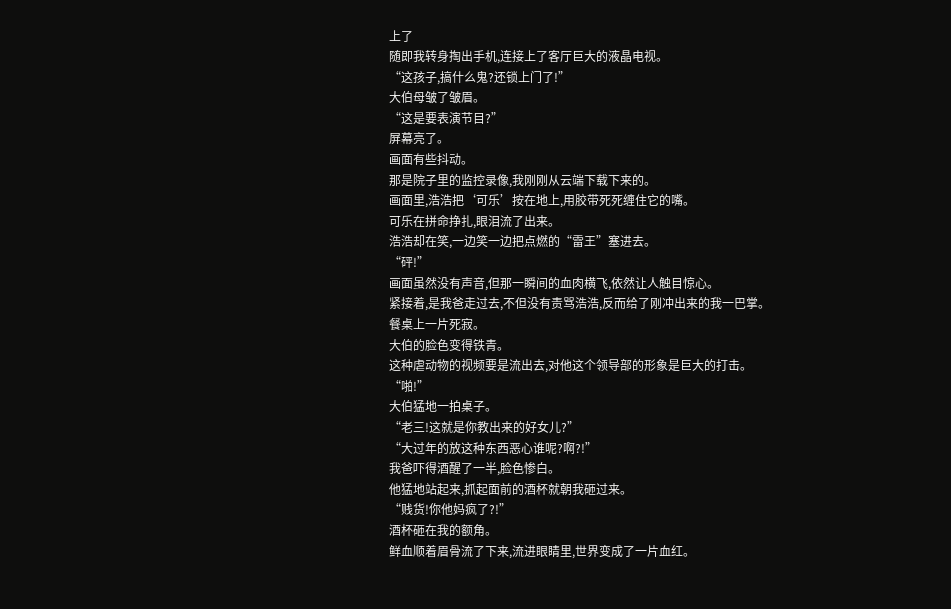上了
随即我转身掏出手机,连接上了客厅巨大的液晶电视。
“这孩子,搞什么鬼?还锁上门了!”
大伯母皱了皱眉。
“这是要表演节目?”
屏幕亮了。
画面有些抖动。
那是院子里的监控录像,我刚刚从云端下载下来的。
画面里,浩浩把‘可乐’按在地上,用胶带死死缠住它的嘴。
可乐在拼命挣扎,眼泪流了出来。
浩浩却在笑,一边笑一边把点燃的“雷王”塞进去。
“砰!”
画面虽然没有声音,但那一瞬间的血肉横飞,依然让人触目惊心。
紧接着,是我爸走过去,不但没有责骂浩浩,反而给了刚冲出来的我一巴掌。
餐桌上一片死寂。
大伯的脸色变得铁青。
这种虐动物的视频要是流出去,对他这个领导部的形象是巨大的打击。
“啪!”
大伯猛地一拍桌子。
“老三!这就是你教出来的好女儿?”
“大过年的放这种东西恶心谁呢?啊?!”
我爸吓得酒醒了一半,脸色惨白。
他猛地站起来,抓起面前的酒杯就朝我砸过来。
“贱货!你他妈疯了?!”
酒杯砸在我的额角。
鲜血顺着眉骨流了下来,流进眼睛里,世界变成了一片血红。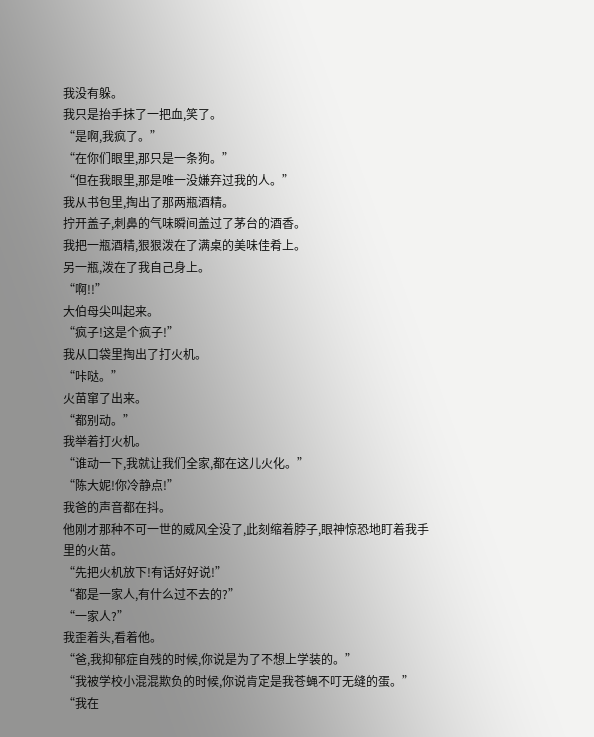我没有躲。
我只是抬手抹了一把血,笑了。
“是啊,我疯了。”
“在你们眼里,那只是一条狗。”
“但在我眼里,那是唯一没嫌弃过我的人。”
我从书包里,掏出了那两瓶酒精。
拧开盖子,刺鼻的气味瞬间盖过了茅台的酒香。
我把一瓶酒精,狠狠泼在了满桌的美味佳肴上。
另一瓶,泼在了我自己身上。
“啊!!”
大伯母尖叫起来。
“疯子!这是个疯子!”
我从口袋里掏出了打火机。
“咔哒。”
火苗窜了出来。
“都别动。”
我举着打火机。
“谁动一下,我就让我们全家,都在这儿火化。”
“陈大妮!你冷静点!”
我爸的声音都在抖。
他刚才那种不可一世的威风全没了,此刻缩着脖子,眼神惊恐地盯着我手里的火苗。
“先把火机放下!有话好好说!”
“都是一家人,有什么过不去的?”
“一家人?”
我歪着头,看着他。
“爸,我抑郁症自残的时候,你说是为了不想上学装的。”
“我被学校小混混欺负的时候,你说肯定是我苍蝇不叮无缝的蛋。”
“我在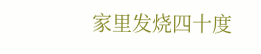家里发烧四十度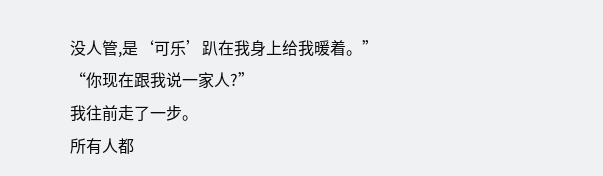没人管,是‘可乐’趴在我身上给我暖着。”
“你现在跟我说一家人?”
我往前走了一步。
所有人都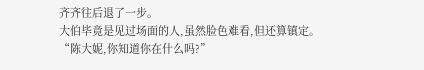齐齐往后退了一步。
大伯毕竟是见过场面的人,虽然脸色难看,但还算镇定。
“陈大妮,你知道你在什么吗?”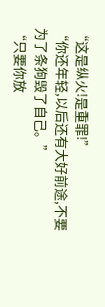“这是纵火!是重罪!”
“你还年轻,以后还有大好前途,不要为了条狗毁了自己。”
“只要你放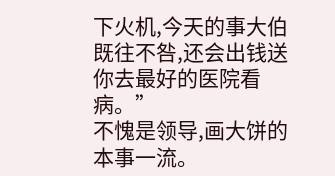下火机,今天的事大伯既往不咎,还会出钱送你去最好的医院看病。”
不愧是领导,画大饼的本事一流。